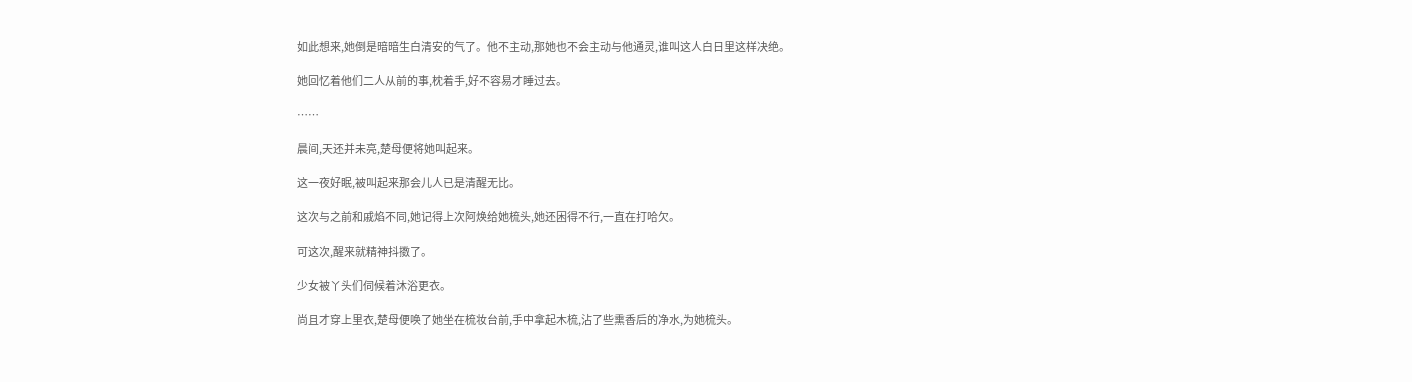如此想来,她倒是暗暗生白清安的气了。他不主动,那她也不会主动与他通灵,谁叫这人白日里这样决绝。

她回忆着他们二人从前的事,枕着手,好不容易才睡过去。

……

晨间,天还并未亮,楚母便将她叫起来。

这一夜好眠,被叫起来那会儿人已是清醒无比。

这次与之前和戚焰不同,她记得上次阿焕给她梳头,她还困得不行,一直在打哈欠。

可这次,醒来就精神抖擞了。

少女被丫头们伺候着沐浴更衣。

尚且才穿上里衣,楚母便唤了她坐在梳妆台前,手中拿起木梳,沾了些熏香后的净水,为她梳头。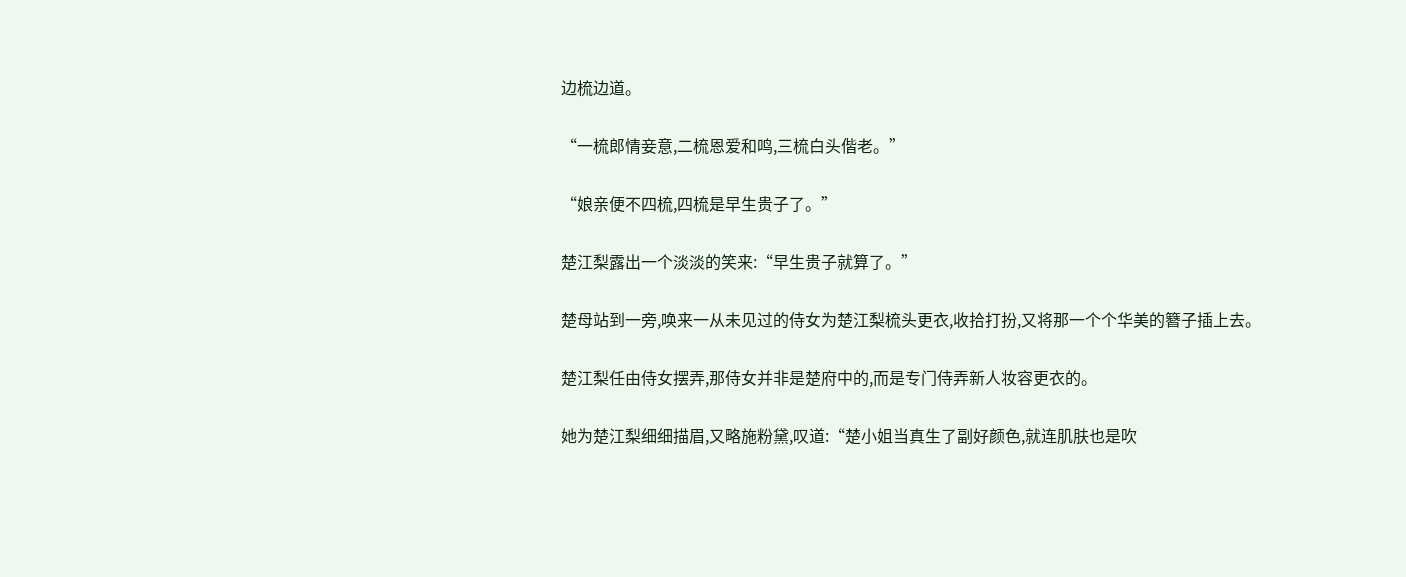边梳边道。

“一梳郎情妾意,二梳恩爱和鸣,三梳白头偕老。”

“娘亲便不四梳,四梳是早生贵子了。”

楚江梨露出一个淡淡的笑来:“早生贵子就算了。”

楚母站到一旁,唤来一从未见过的侍女为楚江梨梳头更衣,收拾打扮,又将那一个个华美的簪子插上去。

楚江梨任由侍女摆弄,那侍女并非是楚府中的,而是专门侍弄新人妆容更衣的。

她为楚江梨细细描眉,又略施粉黛,叹道:“楚小姐当真生了副好颜色,就连肌肤也是吹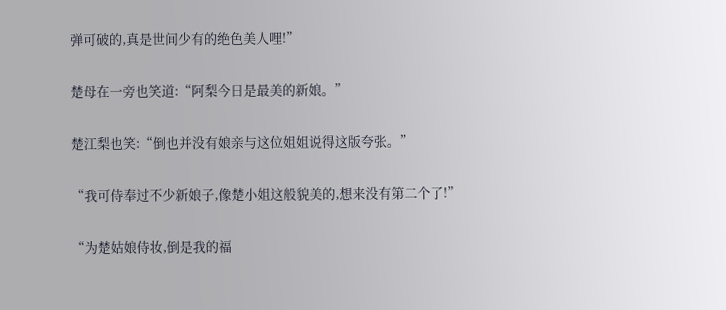弹可破的,真是世间少有的绝色美人哩!”

楚母在一旁也笑道:“阿梨今日是最美的新娘。”

楚江梨也笑:“倒也并没有娘亲与这位姐姐说得这版夸张。”

“我可侍奉过不少新娘子,像楚小姐这般貌美的,想来没有第二个了!”

“为楚姑娘侍妆,倒是我的福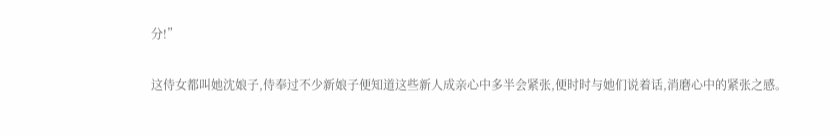分!”

这侍女都叫她沈娘子,侍奉过不少新娘子便知道这些新人成亲心中多半会紧张,便时时与她们说着话,消磨心中的紧张之感。